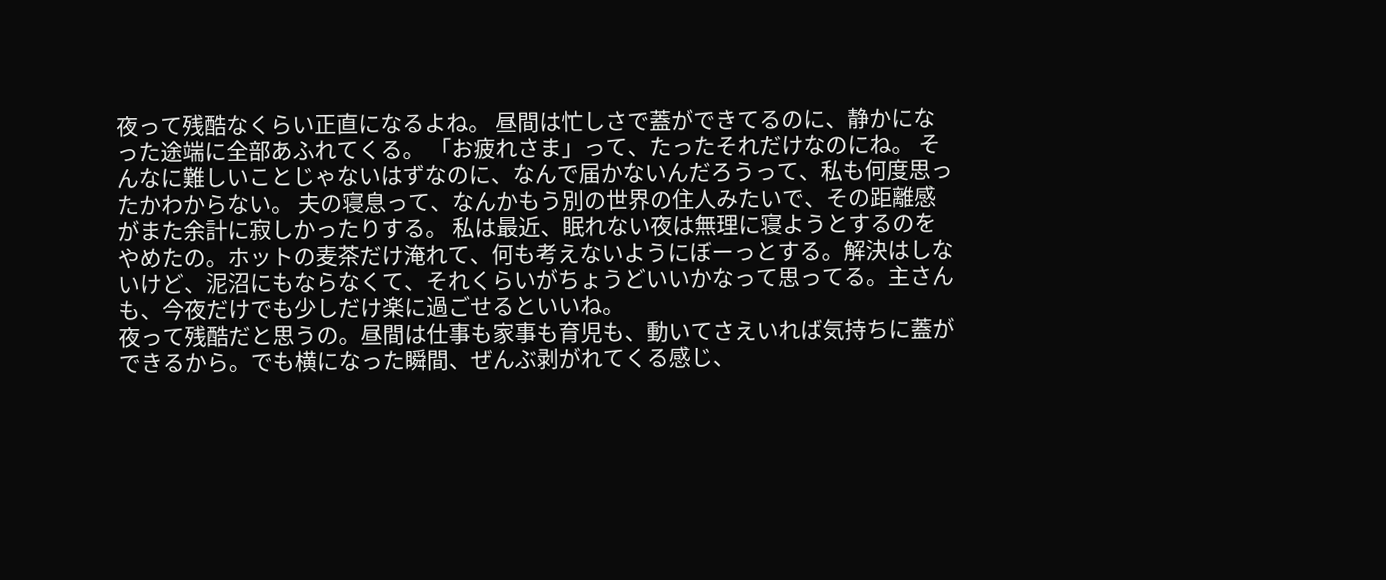夜って残酷なくらい正直になるよね。 昼間は忙しさで蓋ができてるのに、静かになった途端に全部あふれてくる。 「お疲れさま」って、たったそれだけなのにね。 そんなに難しいことじゃないはずなのに、なんで届かないんだろうって、私も何度思ったかわからない。 夫の寝息って、なんかもう別の世界の住人みたいで、その距離感がまた余計に寂しかったりする。 私は最近、眠れない夜は無理に寝ようとするのをやめたの。ホットの麦茶だけ淹れて、何も考えないようにぼーっとする。解決はしないけど、泥沼にもならなくて、それくらいがちょうどいいかなって思ってる。主さんも、今夜だけでも少しだけ楽に過ごせるといいね。
夜って残酷だと思うの。昼間は仕事も家事も育児も、動いてさえいれば気持ちに蓋ができるから。でも横になった瞬間、ぜんぶ剥がれてくる感じ、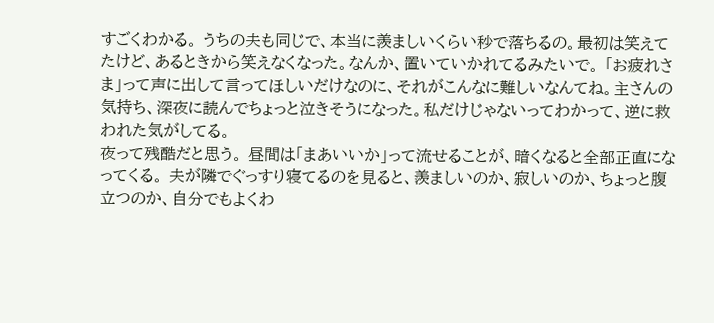すごくわかる。 うちの夫も同じで、本当に羨ましいくらい秒で落ちるの。最初は笑えてたけど、あるときから笑えなくなった。なんか、置いていかれてるみたいで。 「お疲れさま」って声に出して言ってほしいだけなのに、それがこんなに難しいなんてね。主さんの気持ち、深夜に読んでちょっと泣きそうになった。私だけじゃないってわかって、逆に救われた気がしてる。
夜って残酷だと思う。 昼間は「まあいいか」って流せることが、暗くなると全部正直になってくる。 夫が隣でぐっすり寝てるのを見ると、羨ましいのか、寂しいのか、ちょっと腹立つのか、自分でもよくわ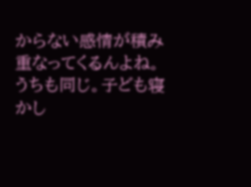からない感情が積み重なってくるんよね。 うちも同じ。子ども寝かし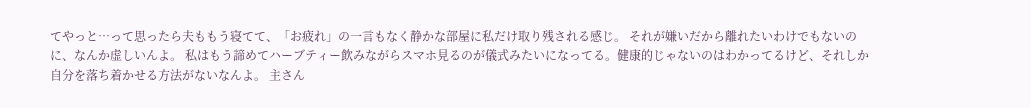てやっと…って思ったら夫ももう寝てて、「お疲れ」の一言もなく静かな部屋に私だけ取り残される感じ。 それが嫌いだから離れたいわけでもないのに、なんか虚しいんよ。 私はもう諦めてハーブティー飲みながらスマホ見るのが儀式みたいになってる。健康的じゃないのはわかってるけど、それしか自分を落ち着かせる方法がないなんよ。 主さん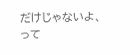だけじゃないよ、って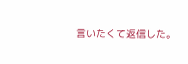言いたくて返信した。